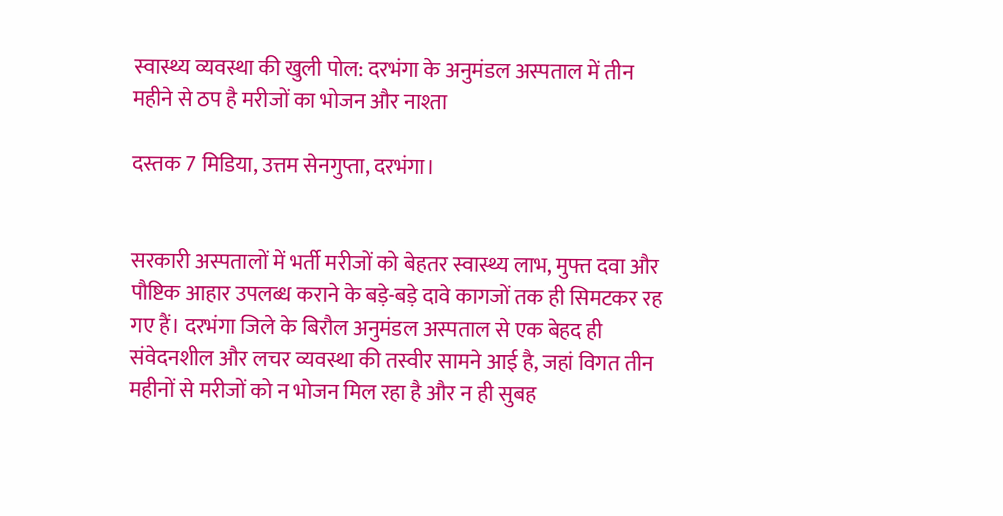स्वास्थ्य व्यवस्था की खुली पोल: दरभंगा के अनुमंडल अस्पताल में तीन महीने से ठप है मरीजों का भोजन और नाश्ता

दस्तक 7 मिडिया, उत्तम सेनगुप्ता, दरभंगा।


सरकारी अस्पतालों में भर्ती मरीजों को बेहतर स्वास्थ्य लाभ, मुफ्त दवा और पौष्टिक आहार उपलब्ध कराने के बड़े-बड़े दावे कागजों तक ही सिमटकर रह गए हैं। दरभंगा जिले के बिरौल अनुमंडल अस्पताल से एक बेहद ही संवेदनशील और लचर व्यवस्था की तस्वीर सामने आई है, जहां विगत तीन महीनों से मरीजों को न भोजन मिल रहा है और न ही सुबह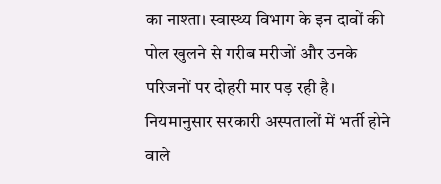का नाश्ता। स्वास्थ्य विभाग के इन दावों की पोल खुलने से गरीब मरीजों और उनके परिजनों पर दोहरी मार पड़ रही है।
नियमानुसार सरकारी अस्पतालों में भर्ती होने वाले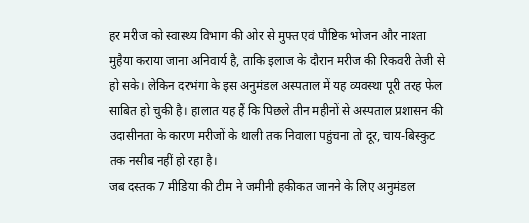हर मरीज को स्वास्थ्य विभाग की ओर से मुफ्त एवं पौष्टिक भोजन और नाश्ता मुहैया कराया जाना अनिवार्य है, ताकि इलाज के दौरान मरीज की रिकवरी तेजी से हो सके। लेकिन दरभंगा के इस अनुमंडल अस्पताल में यह व्यवस्था पूरी तरह फेल साबित हो चुकी है। हालात यह हैं कि पिछले तीन महीनों से अस्पताल प्रशासन की उदासीनता के कारण मरीजों के थाली तक निवाला पहुंचना तो दूर, चाय-बिस्कुट तक नसीब नहीं हो रहा है।
जब दस्तक 7 मीडिया की टीम ने जमीनी हकीकत जानने के लिए अनुमंडल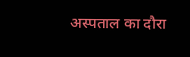अस्पताल का दौरा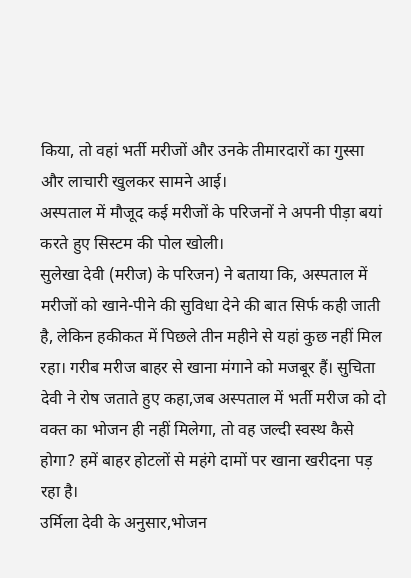किया, तो वहां भर्ती मरीजों और उनके तीमारदारों का गुस्सा और लाचारी खुलकर सामने आई।
अस्पताल में मौजूद कई मरीजों के परिजनों ने अपनी पीड़ा बयां करते हुए सिस्टम की पोल खोली।
सुलेखा देवी (मरीज) के परिजन) ने बताया कि, अस्पताल में मरीजों को खाने-पीने की सुविधा देने की बात सिर्फ कही जाती है, लेकिन हकीकत में पिछले तीन महीने से यहां कुछ नहीं मिल रहा। गरीब मरीज बाहर से खाना मंगाने को मजबूर हैं। सुचिता देवी ने रोष जताते हुए कहा,जब अस्पताल में भर्ती मरीज को दो वक्त का भोजन ही नहीं मिलेगा, तो वह जल्दी स्वस्थ कैसे होगा? हमें बाहर होटलों से महंगे दामों पर खाना खरीदना पड़ रहा है।
उर्मिला देवी के अनुसार,भोजन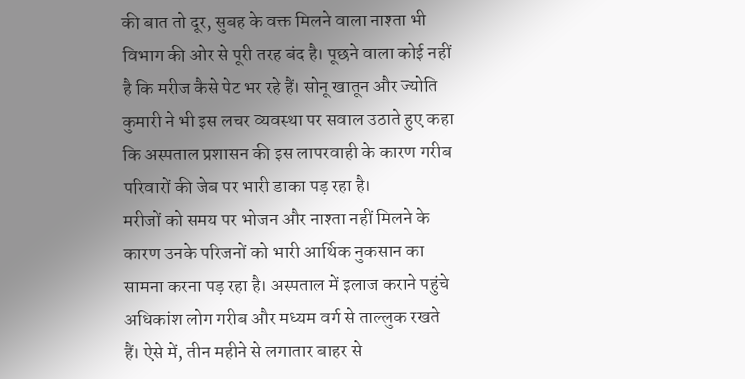की बात तो दूर, सुबह के वक्त मिलने वाला नाश्ता भी विभाग की ओर से पूरी तरह बंद है। पूछने वाला कोई नहीं है कि मरीज कैसे पेट भर रहे हैं। सोनू खातून और ज्योति कुमारी ने भी इस लचर व्यवस्था पर सवाल उठाते हुए कहा कि अस्पताल प्रशासन की इस लापरवाही के कारण गरीब परिवारों की जेब पर भारी डाका पड़ रहा है।
मरीजों को समय पर भोजन और नाश्ता नहीं मिलने के कारण उनके परिजनों को भारी आर्थिक नुकसान का सामना करना पड़ रहा है। अस्पताल में इलाज कराने पहुंचे अधिकांश लोग गरीब और मध्यम वर्ग से ताल्लुक रखते हैं। ऐसे में, तीन महीने से लगातार बाहर से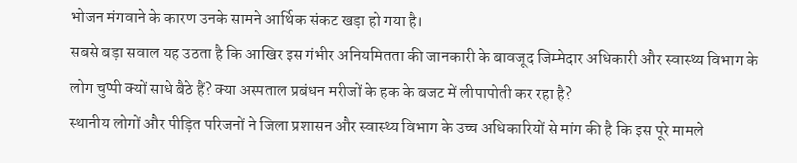भोजन मंगवाने के कारण उनके सामने आर्थिक संकट खड़ा हो गया है।
सबसे बड़ा सवाल यह उठता है कि आखिर इस गंभीर अनियमितता की जानकारी के बावजूद जिम्मेदार अधिकारी और स्वास्थ्य विभाग के लोग चुप्पी क्यों साधे बैठे हैं? क्या अस्पताल प्रबंधन मरीजों के हक के बजट में लीपापोती कर रहा है?
स्थानीय लोगों और पीड़ित परिजनों ने जिला प्रशासन और स्वास्थ्य विभाग के उच्च अधिकारियों से मांग की है कि इस पूरे मामले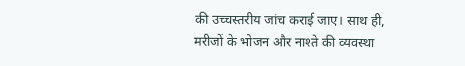की उच्चस्तरीय जांच कराई जाए। साथ ही, मरीजों के भोजन और नाश्ते की व्यवस्था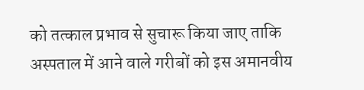को तत्काल प्रभाव से सुचारू किया जाए ताकि अस्पताल में आने वाले गरीबों को इस अमानवीय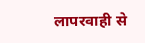लापरवाही से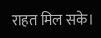राहत मिल सके।